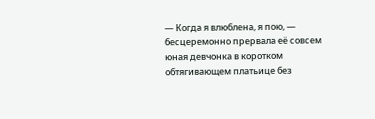— Когда я влюблена, я пою, — бесцеремонно прервала её совсем юная девчонка в коротком обтягивающем платьице без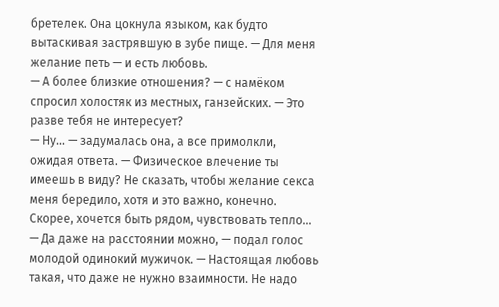бретелек. Она цокнула языком, как будто вытаскивая застрявшую в зубе пище. — Для меня желание петь — и есть любовь.
— А более близкие отношения? — с намёком спросил холостяк из местных, ганзейских. — Это разве тебя не интересует?
— Ну… — задумалась она, а все примолкли, ожидая ответа. — Физическое влечение ты имеешь в виду? Не сказать, чтобы желание секса меня бередило, хотя и это важно, конечно. Скорее, хочется быть рядом, чувствовать тепло…
— Да даже на расстоянии можно, — подал голос молодой одинокий мужичок. — Настоящая любовь такая, что даже не нужно взаимности. Не надо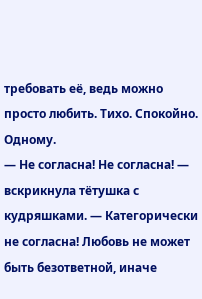требовать её, ведь можно просто любить. Тихо. Спокойно. Одному.
— Не согласна! Не согласна! — вскрикнула тётушка с кудряшками. — Категорически не согласна! Любовь не может быть безответной, иначе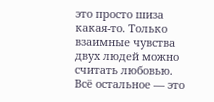это просто шиза какая-то. Только взаимные чувства двух людей можно считать любовью. Всё остальное — это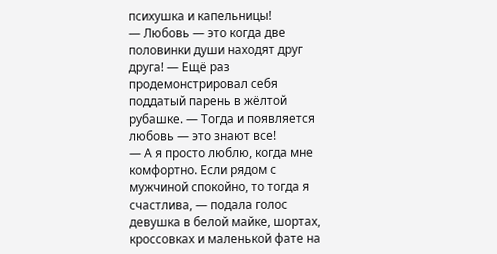психушка и капельницы!
— Любовь — это когда две половинки души находят друг друга! — Ещё раз продемонстрировал себя поддатый парень в жёлтой рубашке. — Тогда и появляется любовь — это знают все!
— А я просто люблю, когда мне комфортно. Если рядом с мужчиной спокойно, то тогда я счастлива, — подала голос девушка в белой майке, шортах, кроссовках и маленькой фате на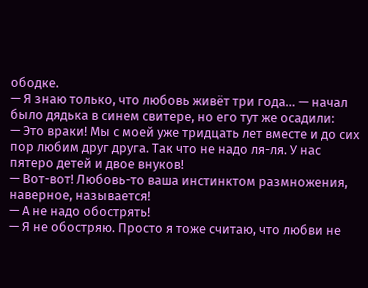ободке.
— Я знаю только, что любовь живёт три года… — начал было дядька в синем свитере, но его тут же осадили:
— Это враки! Мы с моей уже тридцать лет вместе и до сих пор любим друг друга. Так что не надо ля-ля. У нас пятеро детей и двое внуков!
— Вот-вот! Любовь-то ваша инстинктом размножения, наверное, называется!
— А не надо обострять!
— Я не обостряю. Просто я тоже считаю, что любви не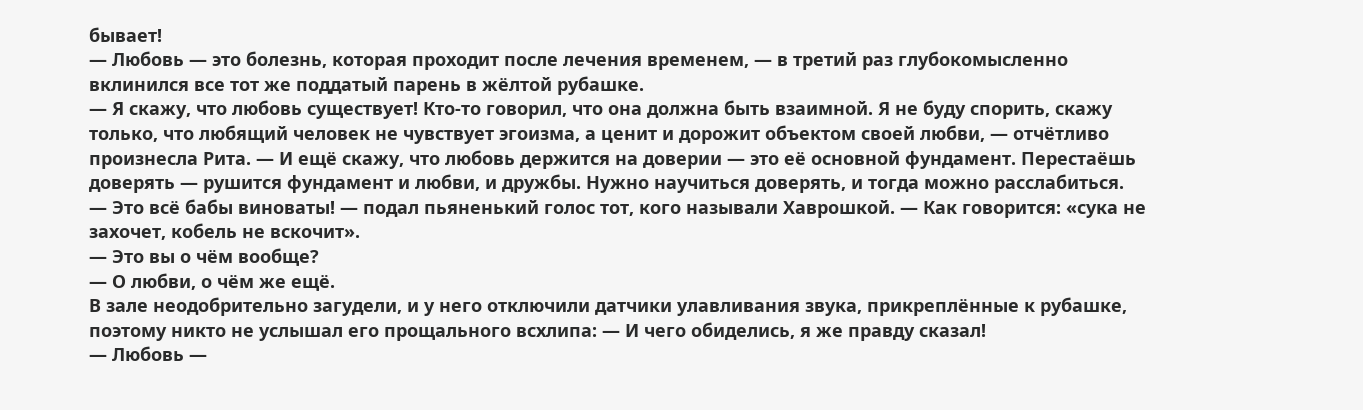бывает!
— Любовь — это болезнь, которая проходит после лечения временем, — в третий раз глубокомысленно вклинился все тот же поддатый парень в жёлтой рубашке.
— Я скажу, что любовь существует! Кто-то говорил, что она должна быть взаимной. Я не буду спорить, скажу только, что любящий человек не чувствует эгоизма, а ценит и дорожит объектом своей любви, — отчётливо произнесла Рита. — И ещё скажу, что любовь держится на доверии — это её основной фундамент. Перестаёшь доверять — рушится фундамент и любви, и дружбы. Нужно научиться доверять, и тогда можно расслабиться.
— Это всё бабы виноваты! — подал пьяненький голос тот, кого называли Хаврошкой. — Как говорится: «сука не захочет, кобель не вскочит».
— Это вы о чём вообще?
— О любви, о чём же ещё.
В зале неодобрительно загудели, и у него отключили датчики улавливания звука, прикреплённые к рубашке, поэтому никто не услышал его прощального всхлипа: — И чего обиделись, я же правду сказал!
— Любовь —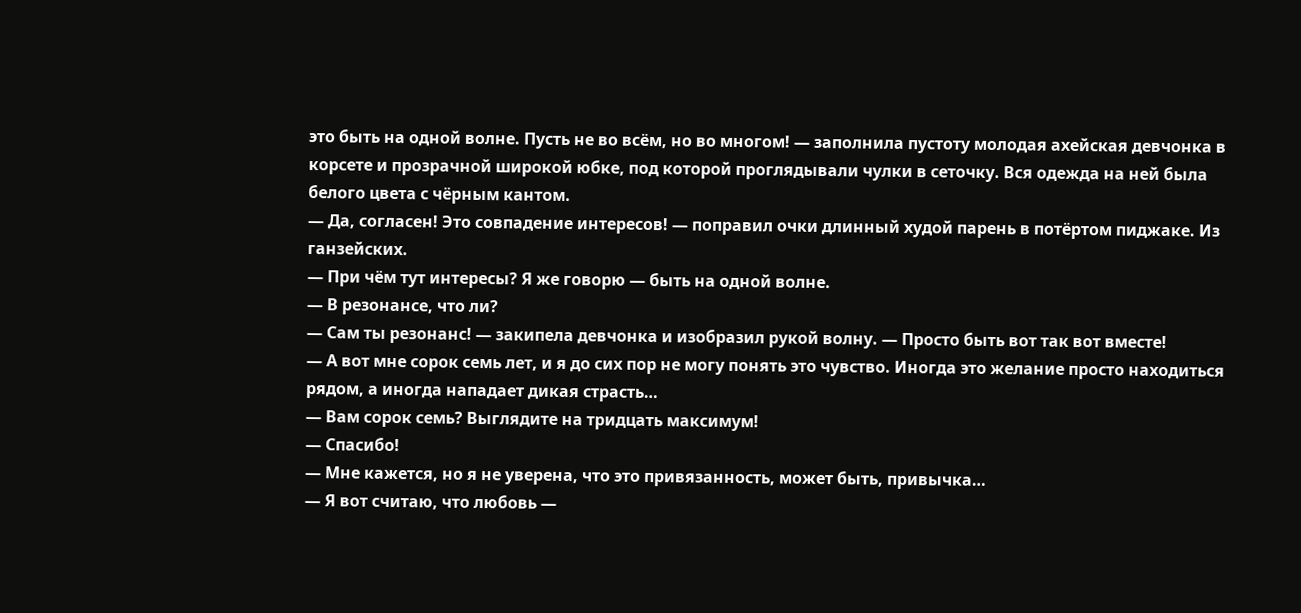это быть на одной волне. Пусть не во всём, но во многом! — заполнила пустоту молодая ахейская девчонка в корсете и прозрачной широкой юбке, под которой проглядывали чулки в сеточку. Вся одежда на ней была белого цвета с чёрным кантом.
— Да, согласен! Это совпадение интересов! — поправил очки длинный худой парень в потёртом пиджаке. Из ганзейских.
— При чём тут интересы? Я же говорю — быть на одной волне.
— В резонансе, что ли?
— Сам ты резонанс! — закипела девчонка и изобразил рукой волну. — Просто быть вот так вот вместе!
— А вот мне сорок семь лет, и я до сих пор не могу понять это чувство. Иногда это желание просто находиться рядом, а иногда нападает дикая страсть…
— Вам сорок семь? Выглядите на тридцать максимум!
— Спасибо!
— Мне кажется, но я не уверена, что это привязанность, может быть, привычка…
— Я вот считаю, что любовь —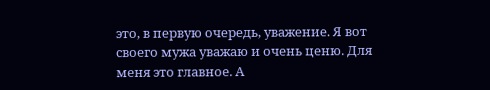это, в первую очередь, уважение. Я вот своего мужа уважаю и очень ценю. Для меня это главное. А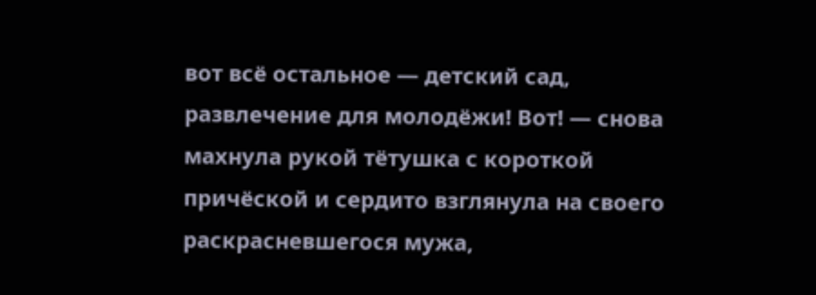вот всё остальное — детский сад, развлечение для молодёжи! Вот! — снова махнула рукой тётушка с короткой причёской и сердито взглянула на своего раскрасневшегося мужа,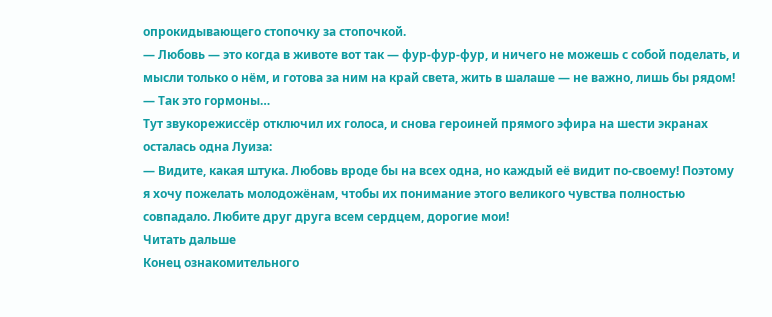опрокидывающего стопочку за стопочкой.
— Любовь — это когда в животе вот так — фур-фур-фур, и ничего не можешь с собой поделать, и мысли только о нём, и готова за ним на край света, жить в шалаше — не важно, лишь бы рядом!
— Так это гормоны…
Тут звукорежиссёр отключил их голоса, и снова героиней прямого эфира на шести экранах осталась одна Луиза:
— Видите, какая штука. Любовь вроде бы на всех одна, но каждый её видит по-своему! Поэтому я хочу пожелать молодожёнам, чтобы их понимание этого великого чувства полностью совпадало. Любите друг друга всем сердцем, дорогие мои!
Читать дальше
Конец ознакомительного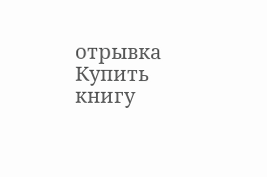отрывка
Купить книгу